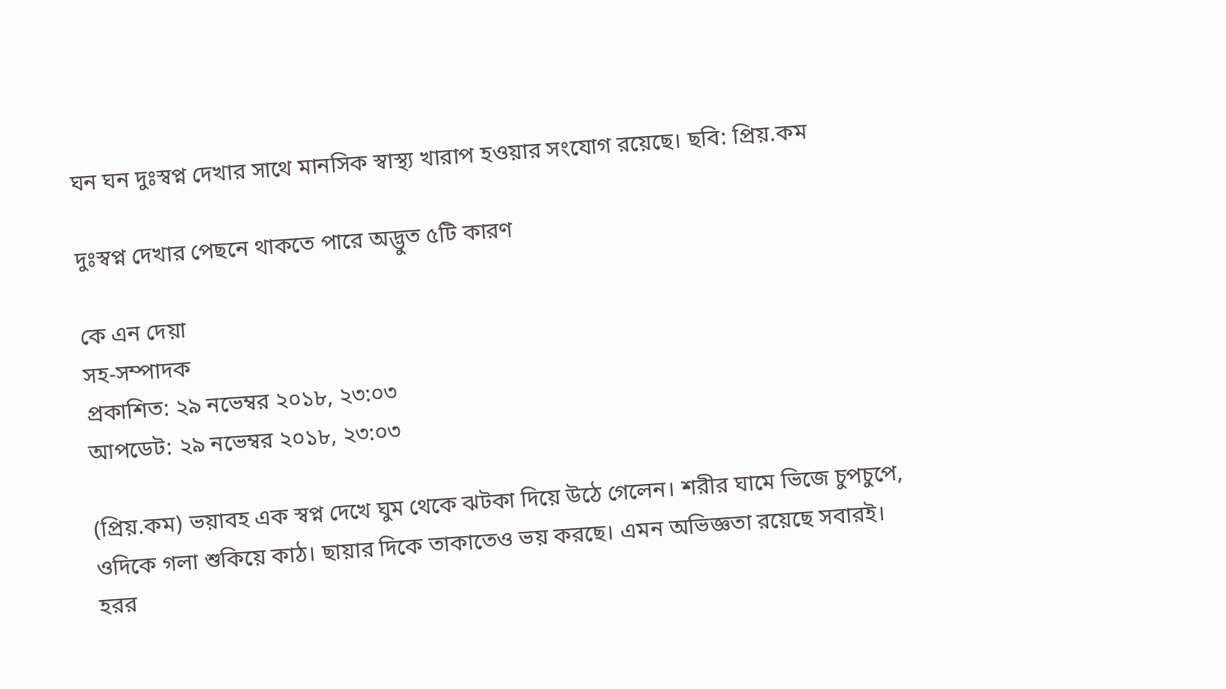ঘন ঘন দুঃস্বপ্ন দেখার সাথে মানসিক স্বাস্থ্য খারাপ হওয়ার সংযোগ রয়েছে। ছবি: প্রিয়.কম

দুঃস্বপ্ন দেখার পেছনে থাকতে পারে অদ্ভুত ৫টি কারণ

কে এন দেয়া
সহ-সম্পাদক
প্রকাশিত: ২৯ নভেম্বর ২০১৮, ২৩:০৩
আপডেট: ২৯ নভেম্বর ২০১৮, ২৩:০৩

(প্রিয়.কম) ভয়াবহ এক স্বপ্ন দেখে ঘুম থেকে ঝটকা দিয়ে উঠে গেলেন। শরীর ঘামে ভিজে চুপচুপে, ওদিকে গলা শুকিয়ে কাঠ। ছায়ার দিকে তাকাতেও ভয় করছে। এমন অভিজ্ঞতা রয়েছে সবারই। হরর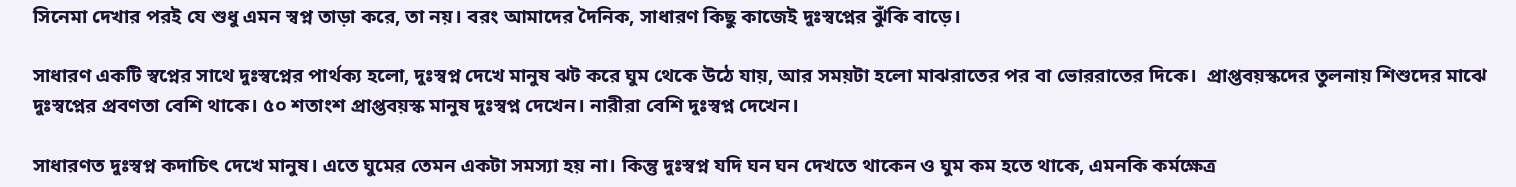সিনেমা দেখার পরই যে শুধু এমন স্বপ্ন তাড়া করে, তা নয়। বরং আমাদের দৈনিক, সাধারণ কিছু কাজেই দুঃস্বপ্নের ঝুঁকি বাড়ে।

সাধারণ একটি স্বপ্নের সাথে দুঃস্বপ্নের পার্থক্য হলো, দুঃস্বপ্ন দেখে মানুষ ঝট করে ঘুম থেকে উঠে যায়, আর সময়টা হলো মাঝরাতের পর বা ভোররাতের দিকে।  প্রাপ্তবয়স্কদের তুলনায় শিশুদের মাঝে দুঃস্বপ্নের প্রবণতা বেশি থাকে। ৫০ শতাংশ প্রাপ্তবয়স্ক মানুষ দুঃস্বপ্ন দেখেন। নারীরা বেশি দুঃস্বপ্ন দেখেন।

সাধারণত দুঃস্বপ্ন কদাচিৎ দেখে মানুষ। এতে ঘুমের তেমন একটা সমস্যা হয় না। কিন্তু দুঃস্বপ্ন যদি ঘন ঘন দেখতে থাকেন ও ঘুম কম হতে থাকে, এমনকি কর্মক্ষেত্র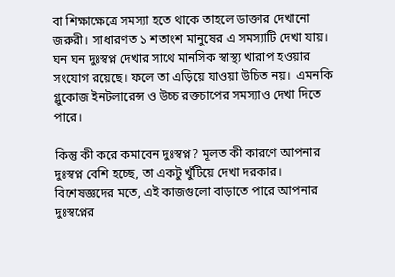বা শিক্ষাক্ষেত্রে সমস্যা হতে থাকে তাহলে ডাক্তার দেখানো জরুরী। সাধারণত ১ শতাংশ মানুষের এ সমস্যাটি দেখা যায়।  ঘন ঘন দুঃস্বপ্ন দেখার সাথে মানসিক স্বাস্থ্য খারাপ হওয়ার সংযোগ রয়েছে। ফলে তা এড়িয়ে যাওয়া উচিত নয়।  এমনকি গ্লুকোজ ইনটলারেন্স ও উচ্চ রক্তচাপের সমস্যাও দেখা দিতে পারে।

কিন্তু কী করে কমাবেন দুঃস্বপ্ন? মূলত কী কারণে আপনার দুঃস্বপ্ন বেশি হচ্ছে, তা একটু খুঁটিয়ে দেখা দরকার।  বিশেষজ্ঞদের মতে, এই কাজগুলো বাড়াতে পারে আপনার দুঃস্বপ্নের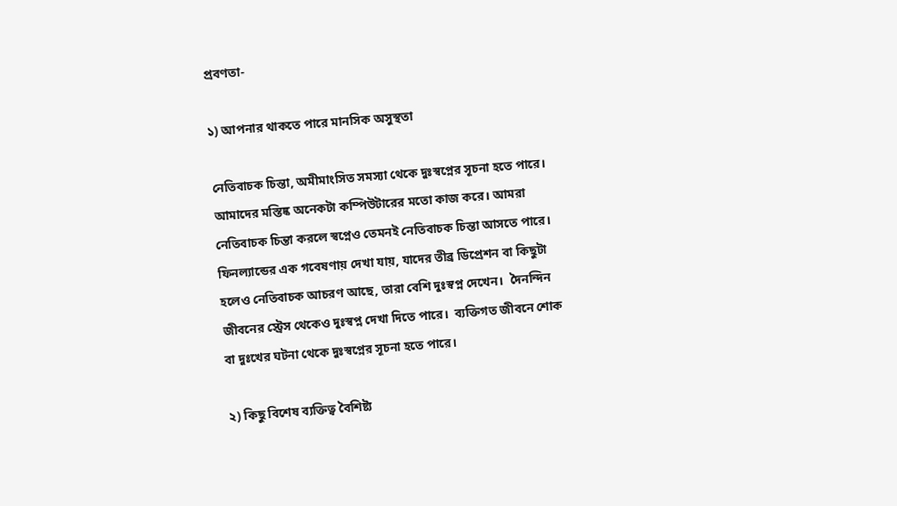প্রবণতা-

১) আপনার থাকতে পারে মানসিক অসুস্থতা

নেতিবাচক চিন্তা, অমীমাংসিত সমস্যা থেকে দুঃস্বপ্নের সূচনা হতে পারে। আমাদের মস্তিষ্ক অনেকটা কম্পিউটারের মতো কাজ করে। আমরা নেতিবাচক চিন্তা করলে স্বপ্নেও তেমনই নেতিবাচক চিন্তা আসতে পারে।  ফিনল্যান্ডের এক গবেষণায় দেখা যায়, যাদের তীব্র ডিপ্রেশন বা কিছুটা হলেও নেতিবাচক আচরণ আছে, তারা বেশি দুঃস্বপ্ন দেখেন।  দৈনন্দিন জীবনের স্ট্রেস থেকেও দুঃস্বপ্ন দেখা দিতে পারে।  ব্যক্তিগত জীবনে শোক বা দুঃখের ঘটনা থেকে দুঃস্বপ্নের সূচনা হতে পারে।

২) কিছু বিশেষ ব্যক্তিত্ব বৈশিষ্ট্য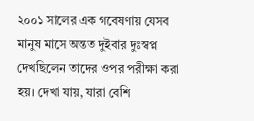২০০১ সালের এক গবেষণায় যেসব মানুষ মাসে অন্তত দুইবার দুঃস্বপ্ন দেখছিলেন তাদের ওপর পরীক্ষা করা হয়। দেখা যায়, যারা বেশি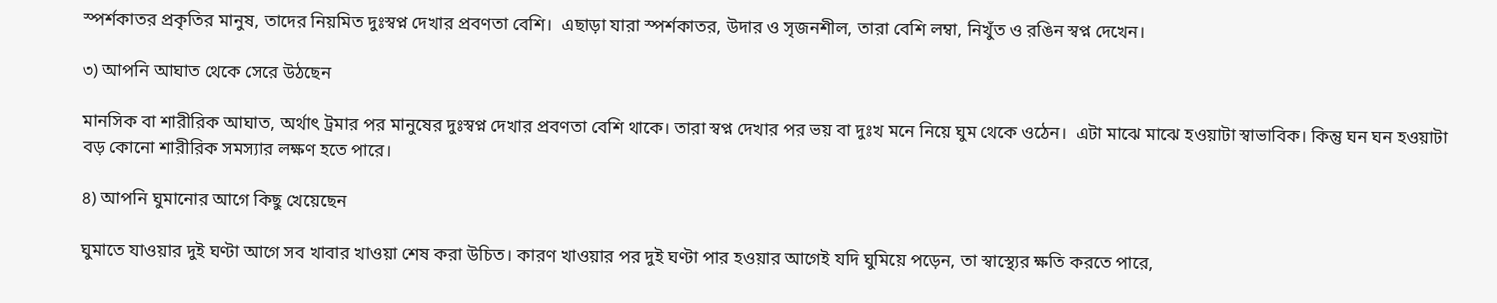স্পর্শকাতর প্রকৃতির মানুষ, তাদের নিয়মিত দুঃস্বপ্ন দেখার প্রবণতা বেশি।  এছাড়া যারা স্পর্শকাতর, উদার ও সৃজনশীল, তারা বেশি লম্বা, নিখুঁত ও রঙিন স্বপ্ন দেখেন।

৩) আপনি আঘাত থেকে সেরে উঠছেন

মানসিক বা শারীরিক আঘাত, অর্থাৎ ট্রমার পর মানুষের দুঃস্বপ্ন দেখার প্রবণতা বেশি থাকে। তারা স্বপ্ন দেখার পর ভয় বা দুঃখ মনে নিয়ে ঘুম থেকে ওঠেন।  এটা মাঝে মাঝে হওয়াটা স্বাভাবিক। কিন্তু ঘন ঘন হওয়াটা বড় কোনো শারীরিক সমস্যার লক্ষণ হতে পারে।

৪) আপনি ঘুমানোর আগে কিছু খেয়েছেন

ঘুমাতে যাওয়ার দুই ঘণ্টা আগে সব খাবার খাওয়া শেষ করা উচিত। কারণ খাওয়ার পর দুই ঘণ্টা পার হওয়ার আগেই যদি ঘুমিয়ে পড়েন, তা স্বাস্থ্যের ক্ষতি করতে পারে,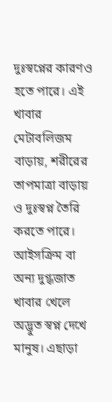দুঃস্বপ্নের কারণও হতে পারে। এই খাবার মেটাবলিজম বাড়ায়, শরীরের তাপমাত্রা বাড়ায় ও দুঃস্বপ্ন তৈরি করতে পারে।  আইসক্রিম বা অন্য দুগ্ধজাত খাবার খেলে অদ্ভুত স্বপ্ন দেখে মানুষ। এছাড়া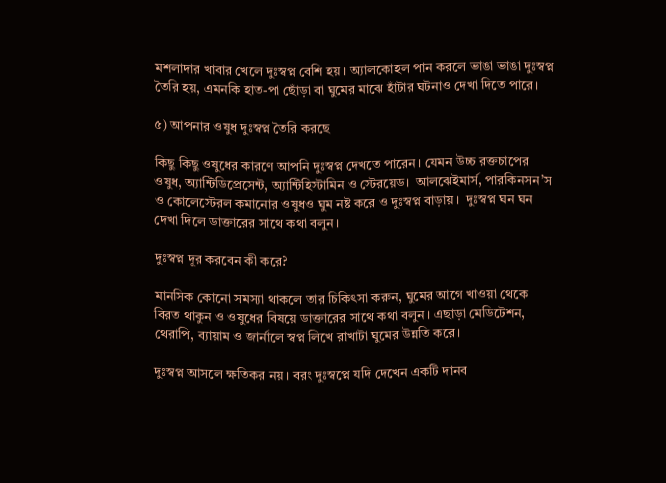মশলাদার খাবার খেলে দুঃস্বপ্ন বেশি হয়। অ্যালকোহল পান করলে ভাঙা ভাঙা দুঃস্বপ্ন তৈরি হয়, এমনকি হাত-পা ছোঁড়া বা ঘুমের মাঝে হাঁটার ঘটনাও দেখা দিতে পারে।

৫) আপনার ওষুধ দুঃস্বপ্ন তৈরি করছে

কিছু কিছু ওষুধের কারণে আপনি দুঃস্বপ্ন দেখতে পারেন। যেমন উচ্চ রক্তচাপের ওষুধ, অ্যান্টিডিপ্রেসেন্ট, অ্যান্টিহিস্টামিন ও স্টেরয়েড।  আলঝেইমার্স, পারকিনসন’স ও কোলেস্টেরল কমানোর ওষুধও ঘুম নষ্ট করে ও দুঃস্বপ্ন বাড়ায়।  দুঃস্বপ্ন ঘন ঘন দেখা দিলে ডাক্তারের সাথে কথা বলুন।

দুঃস্বপ্ন দূর করবেন কী করে?

মানসিক কোনো সমস্যা থাকলে তার চিকিৎসা করুন, ঘুমের আগে খাওয়া থেকে বিরত থাকুন ও ওষুধের বিষয়ে ডাক্তারের সাথে কথা বলুন। এছাড়া মেডিটেশন, থেরাপি, ব্যায়াম ও জার্নালে স্বপ্ন লিখে রাখাটা ঘুমের উন্নতি করে।

দুঃস্বপ্ন আসলে ক্ষতিকর নয়। বরং দুঃস্বপ্নে যদি দেখেন একটি দানব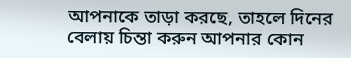আপনাকে তাড়া করছে, তাহলে দিনের বেলায় চিন্তা করুন আপনার কোন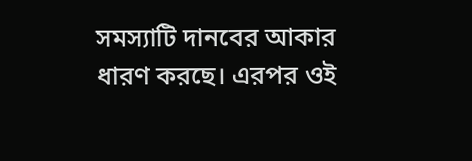সমস্যাটি দানবের আকার ধারণ করছে। এরপর ওই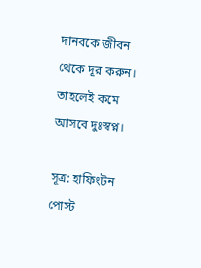দানবকে জীবন থেকে দূর করুন। তাহলেই কমে আসবে দুঃস্বপ্ন।

সূত্র: হাফিংটন পোস্ট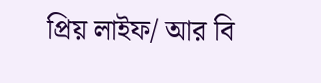প্রিয় লাইফ/ আর বি